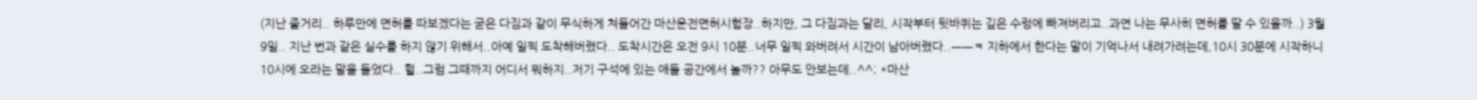(지난 줄거리.. 하루만에 면허를 따보겠다는 굳은 다짐과 같이 무식하게 쳐들어간 마산운전면허시험장..하지만, 그 다짐과는 달리, 시작부터 뒷바퀴는 깊은 수렁에 빠져버리고..과연 나는 무사히 면허를 딸 수 있을까..) 3월 9일.. 지난 번과 같은 실수를 하지 않기 위해서..아예 일찍 도착해버렸다.. 도착시간은 오전 9시 10분..너무 일찍 와버려서 시간이 남아버렸다..ㅡㅡㅋ 지하에서 한다는 말이 기억나서 내려가려는데,10시 30분에 시작하니 10시에 오라는 말을 들었다.. 헐..그럼 그때까지 어디서 뭐하지..저기 구석에 있는 애들 공간에서 놀까?? 아무도 안보는데..^^; *마산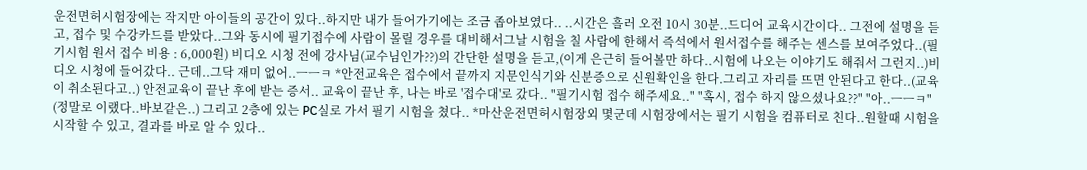운전면허시험장에는 작지만 아이들의 공간이 있다..하지만 내가 들어가기에는 조금 좁아보였다.. ..시간은 흘러 오전 10시 30분..드디어 교육시간이다.. 그전에 설명을 듣고, 접수 및 수강카드를 받았다..그와 동시에 필기접수에 사람이 몰릴 경우를 대비해서그날 시험을 칠 사람에 한해서 즉석에서 원서접수를 해주는 센스를 보여주었다..(필기시험 원서 접수 비용 : 6,000원) 비디오 시청 전에 강사님(교수님인가??)의 간단한 설명을 듣고,(이게 은근히 들어볼만 하다..시험에 나오는 이야기도 해줘서 그런지..)비디오 시청에 들어갔다.. 근데..그닥 재미 없어..ㅡㅡㅋ *안전교육은 접수에서 끝까지 지문인식기와 신분증으로 신원확인을 한다.그리고 자리를 뜨면 안된다고 한다..(교육이 취소된다고..) 안전교육이 끝난 후에 받는 증서.. 교육이 끝난 후, 나는 바로 '접수대'로 갔다.. "필기시험 접수 해주세요.." "혹시, 접수 하지 않으셨나요??" "아..ㅡㅡㅋ" (정말로 이랬다..바보같은..) 그리고 2층에 있는 PC실로 가서 필기 시험을 쳤다.. *마산운전면허시험장외 몇군데 시험장에서는 필기 시험을 컴퓨터로 친다..원할때 시험을 시작할 수 있고, 결과를 바로 알 수 있다..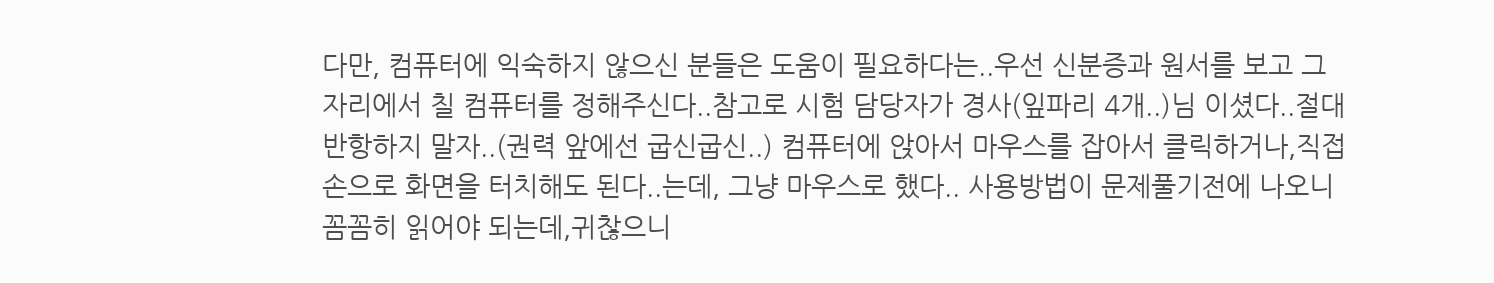다만, 컴퓨터에 익숙하지 않으신 분들은 도움이 필요하다는..우선 신분증과 원서를 보고 그 자리에서 칠 컴퓨터를 정해주신다..참고로 시험 담당자가 경사(잎파리 4개..)님 이셨다..절대 반항하지 말자..(권력 앞에선 굽신굽신..) 컴퓨터에 앉아서 마우스를 잡아서 클릭하거나,직접 손으로 화면을 터치해도 된다..는데, 그냥 마우스로 했다.. 사용방법이 문제풀기전에 나오니 꼼꼼히 읽어야 되는데,귀찮으니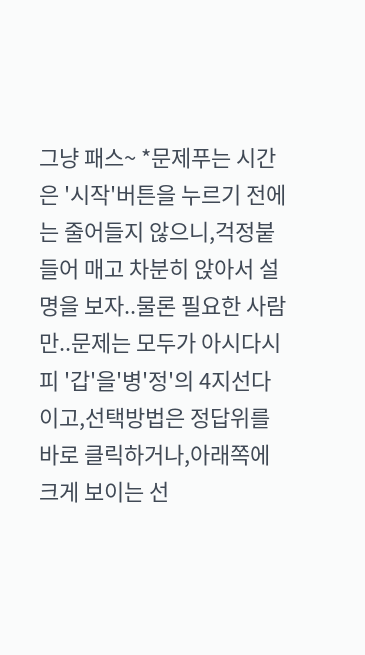그냥 패스~ *문제푸는 시간은 '시작'버튼을 누르기 전에는 줄어들지 않으니,걱정붙들어 매고 차분히 앉아서 설명을 보자..물론 필요한 사람만..문제는 모두가 아시다시피 '갑'을'병'정'의 4지선다 이고,선택방법은 정답위를 바로 클릭하거나,아래쪽에 크게 보이는 선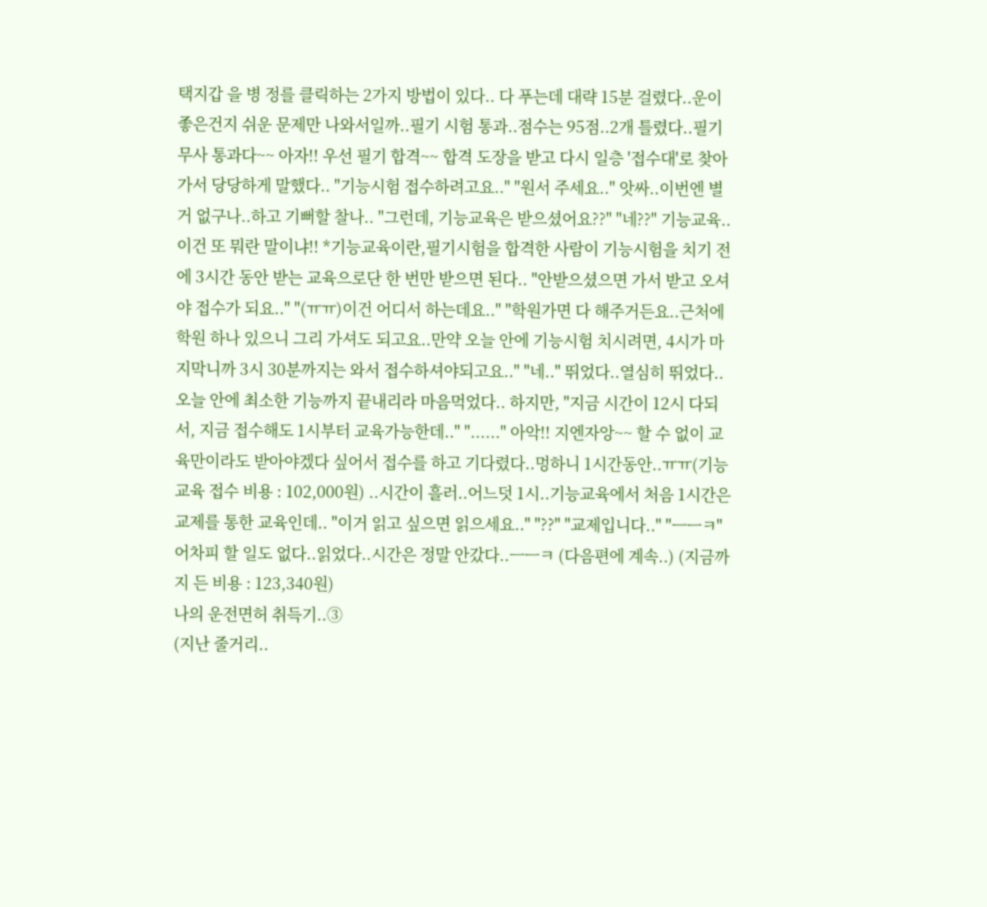택지갑 을 병 정를 클릭하는 2가지 방법이 있다.. 다 푸는데 대략 15분 걸렸다..운이 좋은건지 쉬운 문제만 나와서일까..필기 시험 통과..점수는 95점..2개 틀렸다..필기 무사 통과다~~ 아자!! 우선 필기 합격~~ 합격 도장을 받고 다시 일층 '접수대'로 찾아가서 당당하게 말했다.. "기능시험 접수하려고요.." "원서 주세요.." 앗싸..이번엔 별거 없구나..하고 기뻐할 찰나.. "그런데, 기능교육은 받으셨어요??" "네??" 기능교육..이건 또 뭐란 말이냐!! *기능교육이란,필기시험을 합격한 사람이 기능시험을 치기 전에 3시간 동안 받는 교육으로단 한 번만 받으면 된다.. "안받으셨으면 가서 받고 오셔야 접수가 되요.." "(ㅠㅠ)이건 어디서 하는데요.." "학원가면 다 해주거든요..근처에 학원 하나 있으니 그리 가셔도 되고요..만약 오늘 안에 기능시험 치시려면, 4시가 마지막니까 3시 30분까지는 와서 접수하셔야되고요.." "네.." 뛰었다..열심히 뛰었다..오늘 안에 최소한 기능까지 끝내리라 마음먹었다.. 하지만, "지금 시간이 12시 다되서, 지금 접수해도 1시부터 교육가능한데.." "......" 아악!! 지엔자앙~~ 할 수 없이 교육만이라도 받아야겠다 싶어서 접수를 하고 기다렸다..멍하니 1시간동안..ㅠㅠ(기능교육 접수 비용 : 102,000원) ..시간이 흘러..어느덧 1시..기능교육에서 처음 1시간은 교제를 통한 교육인데.. "이거 읽고 싶으면 읽으세요.." "??" "교제입니다.." "ㅡㅡㅋ" 어차피 할 일도 없다..읽었다..시간은 정말 안갔다..ㅡㅡㅋ (다음편에 계속..) (지금까지 든 비용 : 123,340원)
나의 운전면허 취득기..③
(지난 줄거리..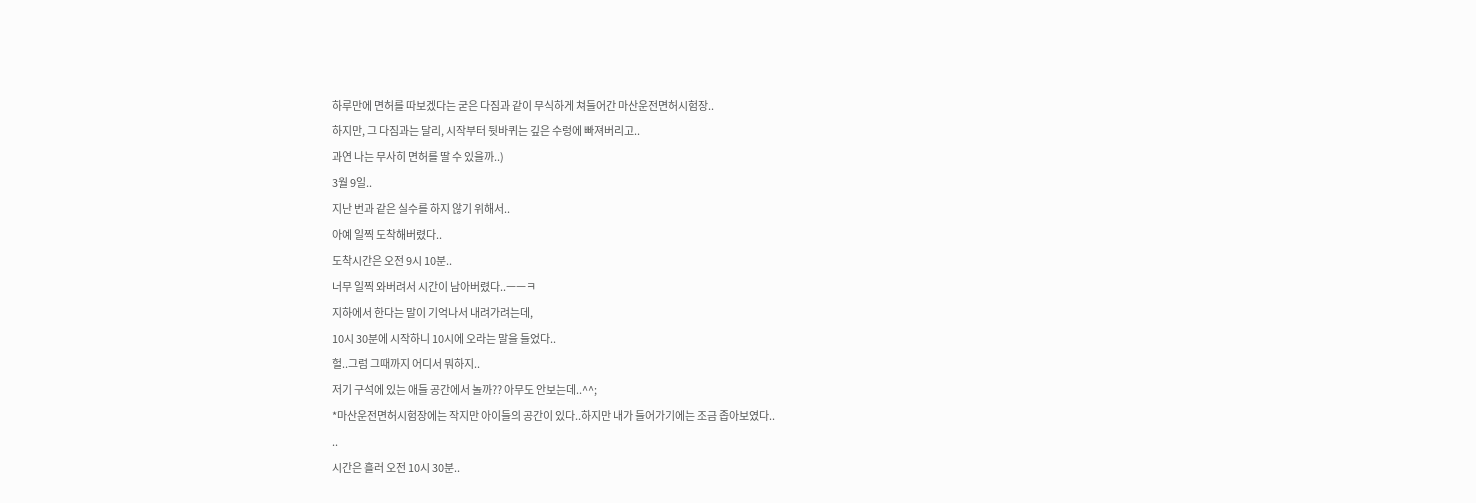하루만에 면허를 따보겠다는 굳은 다짐과 같이 무식하게 쳐들어간 마산운전면허시험장..
하지만, 그 다짐과는 달리, 시작부터 뒷바퀴는 깊은 수렁에 빠져버리고..
과연 나는 무사히 면허를 딸 수 있을까..)
3월 9일..
지난 번과 같은 실수를 하지 않기 위해서..
아예 일찍 도착해버렸다..
도착시간은 오전 9시 10분..
너무 일찍 와버려서 시간이 남아버렸다..ㅡㅡㅋ
지하에서 한다는 말이 기억나서 내려가려는데,
10시 30분에 시작하니 10시에 오라는 말을 들었다..
헐..그럼 그때까지 어디서 뭐하지..
저기 구석에 있는 애들 공간에서 놀까?? 아무도 안보는데..^^;
*마산운전면허시험장에는 작지만 아이들의 공간이 있다..하지만 내가 들어가기에는 조금 좁아보였다..
..
시간은 흘러 오전 10시 30분..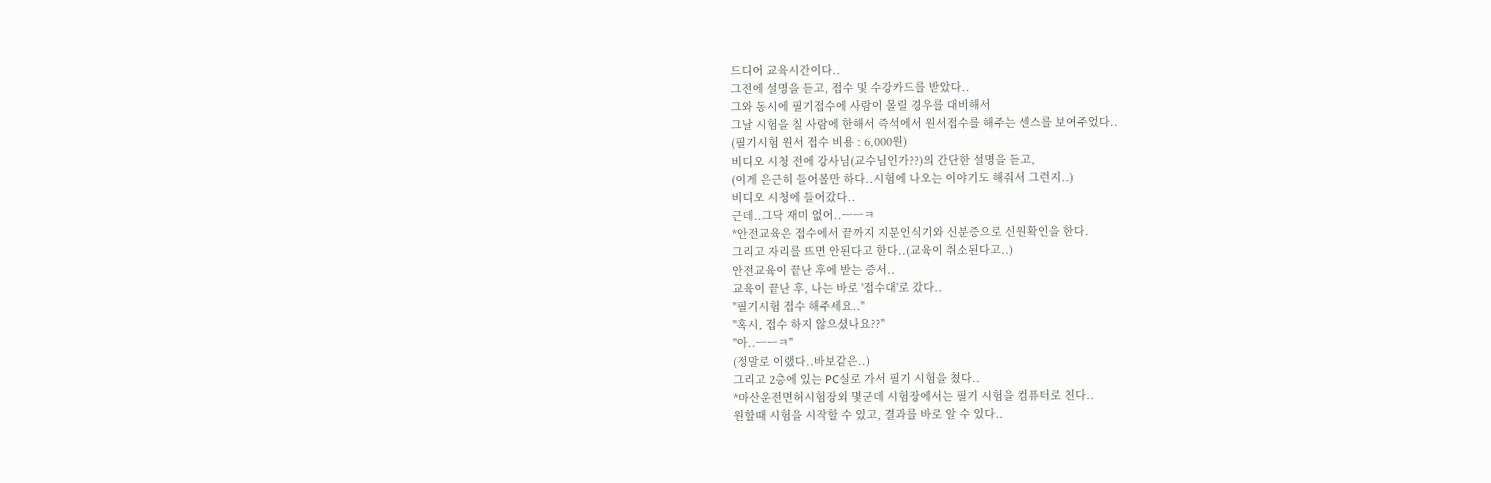드디어 교육시간이다..
그전에 설명을 듣고, 접수 및 수강카드를 받았다..
그와 동시에 필기접수에 사람이 몰릴 경우를 대비해서
그날 시험을 칠 사람에 한해서 즉석에서 원서접수를 해주는 센스를 보여주었다..
(필기시험 원서 접수 비용 : 6,000원)
비디오 시청 전에 강사님(교수님인가??)의 간단한 설명을 듣고,
(이게 은근히 들어볼만 하다..시험에 나오는 이야기도 해줘서 그런지..)
비디오 시청에 들어갔다..
근데..그닥 재미 없어..ㅡㅡㅋ
*안전교육은 접수에서 끝까지 지문인식기와 신분증으로 신원확인을 한다.
그리고 자리를 뜨면 안된다고 한다..(교육이 취소된다고..)
안전교육이 끝난 후에 받는 증서..
교육이 끝난 후, 나는 바로 '접수대'로 갔다..
"필기시험 접수 해주세요.."
"혹시, 접수 하지 않으셨나요??"
"아..ㅡㅡㅋ"
(정말로 이랬다..바보같은..)
그리고 2층에 있는 PC실로 가서 필기 시험을 쳤다..
*마산운전면허시험장외 몇군데 시험장에서는 필기 시험을 컴퓨터로 친다..
원할때 시험을 시작할 수 있고, 결과를 바로 알 수 있다..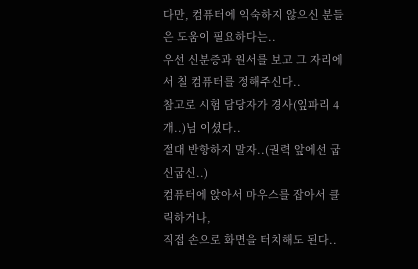다만, 컴퓨터에 익숙하지 않으신 분들은 도움이 필요하다는..
우선 신분증과 원서를 보고 그 자리에서 칠 컴퓨터를 정해주신다..
참고로 시험 담당자가 경사(잎파리 4개..)님 이셨다..
절대 반항하지 말자..(권력 앞에선 굽신굽신..)
컴퓨터에 앉아서 마우스를 잡아서 클릭하거나,
직접 손으로 화면을 터치해도 된다..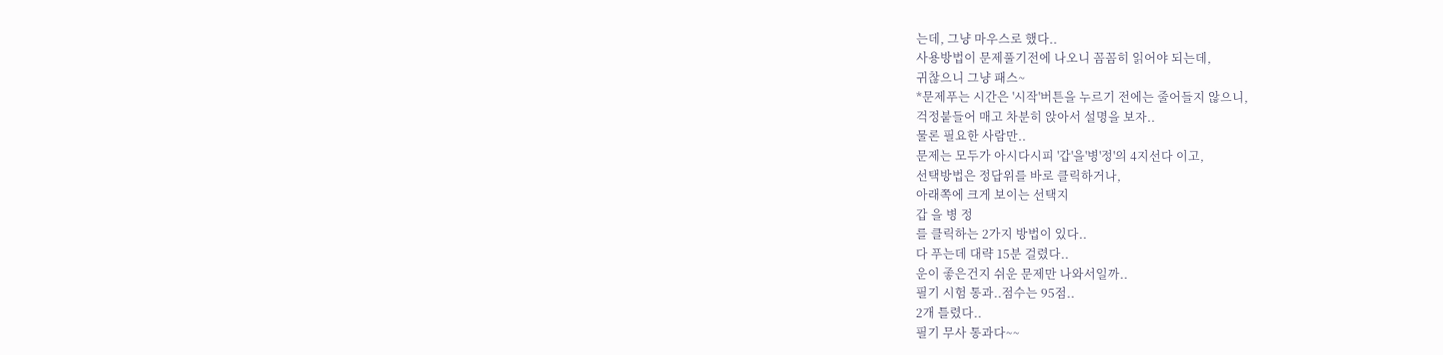는데, 그냥 마우스로 했다..
사용방법이 문제풀기전에 나오니 꼼꼼히 읽어야 되는데,
귀찮으니 그냥 패스~
*문제푸는 시간은 '시작'버튼을 누르기 전에는 줄어들지 않으니,
걱정붙들어 매고 차분히 앉아서 설명을 보자..
물론 필요한 사람만..
문제는 모두가 아시다시피 '갑'을'병'정'의 4지선다 이고,
선택방법은 정답위를 바로 클릭하거나,
아래쪽에 크게 보이는 선택지
갑 을 병 정
를 클릭하는 2가지 방법이 있다..
다 푸는데 대략 15분 걸렸다..
운이 좋은건지 쉬운 문제만 나와서일까..
필기 시험 통과..점수는 95점..
2개 틀렸다..
필기 무사 통과다~~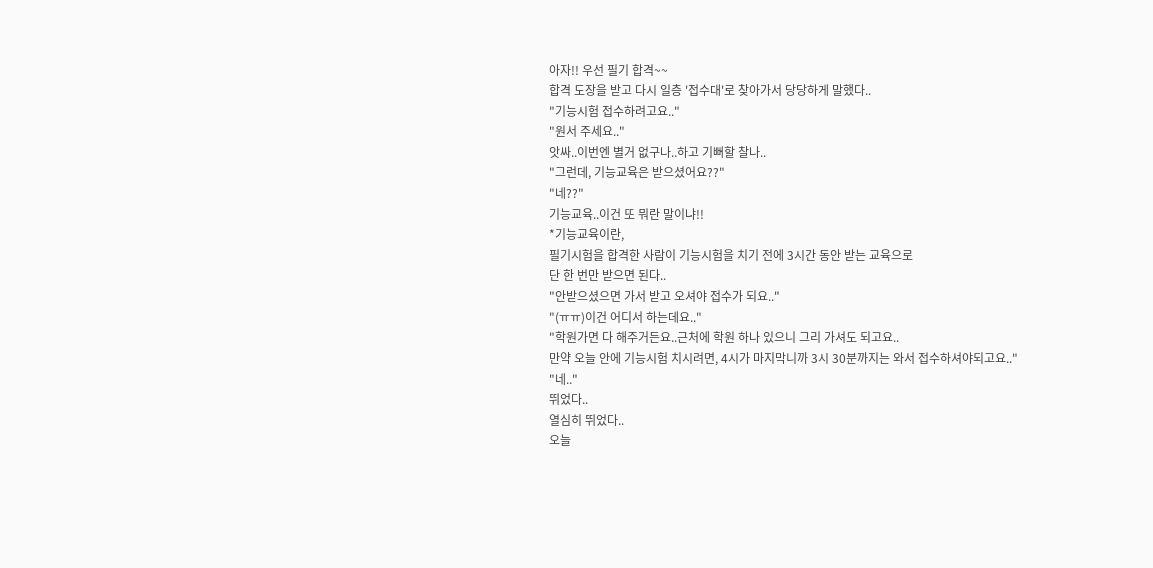아자!! 우선 필기 합격~~
합격 도장을 받고 다시 일층 '접수대'로 찾아가서 당당하게 말했다..
"기능시험 접수하려고요.."
"원서 주세요.."
앗싸..이번엔 별거 없구나..하고 기뻐할 찰나..
"그런데, 기능교육은 받으셨어요??"
"네??"
기능교육..이건 또 뭐란 말이냐!!
*기능교육이란,
필기시험을 합격한 사람이 기능시험을 치기 전에 3시간 동안 받는 교육으로
단 한 번만 받으면 된다..
"안받으셨으면 가서 받고 오셔야 접수가 되요.."
"(ㅠㅠ)이건 어디서 하는데요.."
"학원가면 다 해주거든요..근처에 학원 하나 있으니 그리 가셔도 되고요..
만약 오늘 안에 기능시험 치시려면, 4시가 마지막니까 3시 30분까지는 와서 접수하셔야되고요.."
"네.."
뛰었다..
열심히 뛰었다..
오늘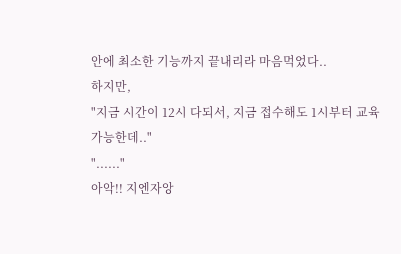안에 최소한 기능까지 끝내리라 마음먹었다..
하지만,
"지금 시간이 12시 다되서, 지금 접수해도 1시부터 교육가능한데.."
"......"
아악!! 지엔자앙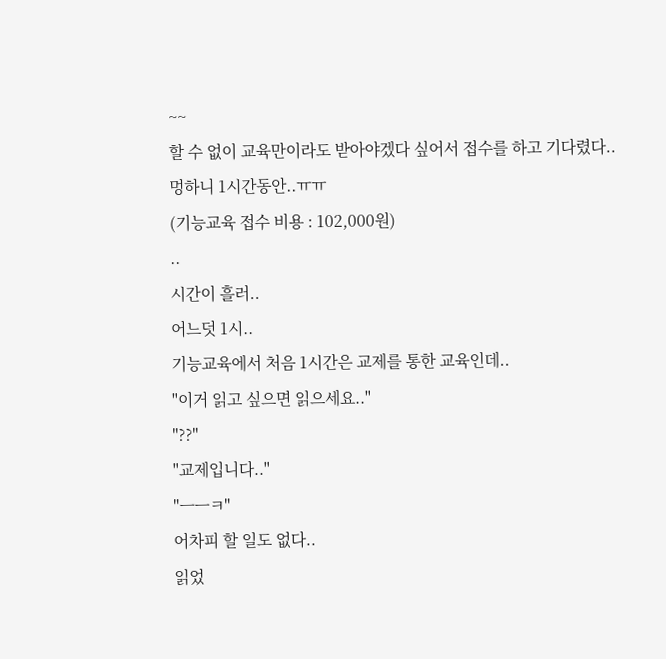~~
할 수 없이 교육만이라도 받아야겠다 싶어서 접수를 하고 기다렸다..
멍하니 1시간동안..ㅠㅠ
(기능교육 접수 비용 : 102,000원)
..
시간이 흘러..
어느덧 1시..
기능교육에서 처음 1시간은 교제를 통한 교육인데..
"이거 읽고 싶으면 읽으세요.."
"??"
"교제입니다.."
"ㅡㅡㅋ"
어차피 할 일도 없다..
읽었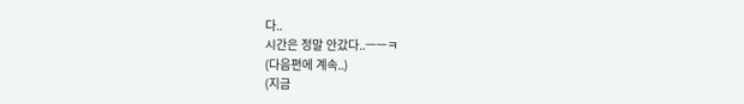다..
시간은 정말 안갔다..ㅡㅡㅋ
(다음편에 계속..)
(지금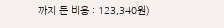까지 든 비용 : 123,340원)